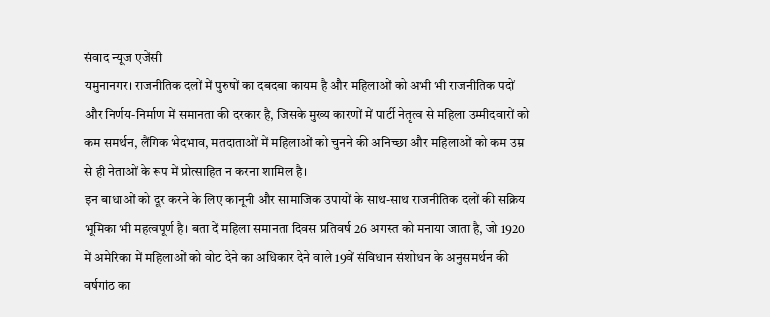संवाद न्यूज एजेंसी
यमुनानगर। राजनीतिक दलों में पुरुषों का दबदबा कायम है और महिलाओं को अभी भी राजनीतिक पदों और निर्णय-निर्माण में समानता की दरकार है, जिसके मुख्य कारणों में पार्टी नेतृत्व से महिला उम्मीदवारों को कम समर्थन, लैंगिक भेदभाव, मतदाताओं में महिलाओं को चुनने की अनिच्छा और महिलाओं को कम उम्र से ही नेताओं के रूप में प्रोत्साहित न करना शामिल है।
इन बाधाओं को दूर करने के लिए कानूनी और सामाजिक उपायों के साथ-साथ राजनीतिक दलों की सक्रिय भूमिका भी महत्वपूर्ण है। बता दें महिला समानता दिवस प्रतिवर्ष 26 अगस्त को मनाया जाता है, जो 1920 में अमेरिका में महिलाओं को वोट देने का अधिकार देने वाले 19वें संविधान संशोधन के अनुसमर्थन की वर्षगांठ का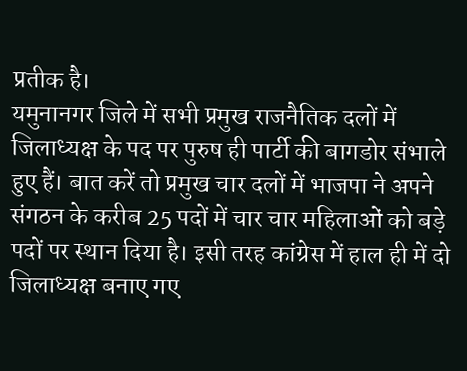प्रतीक है।
यमुनानगर जिले में सभी प्रमुख राजनैतिक दलों में जिलाध्यक्ष के पद पर पुरुष ही पार्टी की बागडोर संभाले हुए हैं। बात करें तो प्रमुख चार दलों में भाजपा ने अपने संगठन के करीब 25 पदों में चार चार महिलाओं को बड़े पदों पर स्थान दिया है। इसी तरह कांग्रेस में हाल ही में दो जिलाध्यक्ष बनाए गए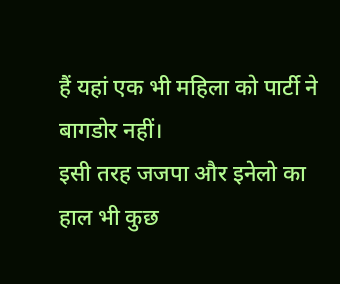हैं यहां एक भी महिला को पार्टी ने बागडोर नहीं।
इसी तरह जजपा और इनेलो का हाल भी कुछ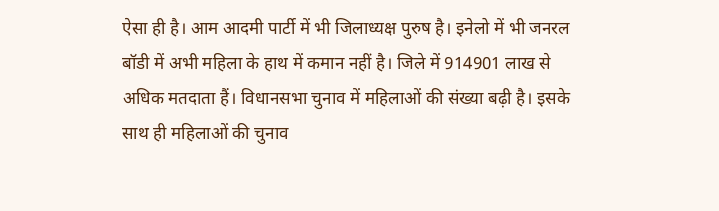ऐसा ही है। आम आदमी पार्टी में भी जिलाध्यक्ष पुरुष है। इनेलो में भी जनरल बॉडी में अभी महिला के हाथ में कमान नहीं है। जिले में 914901 लाख से अधिक मतदाता हैं। विधानसभा चुनाव में महिलाओं की संख्या बढ़ी है। इसके साथ ही महिलाओं की चुनाव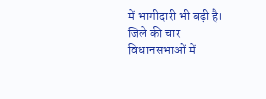में भागीदारी भी बढ़ी है।
जिले की चार विधानसभाओं में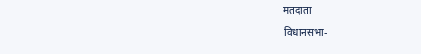मतदाता
विधानसभा-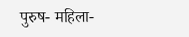पुरुष- महिला-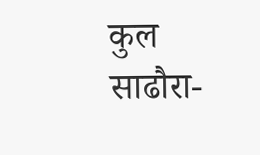कुल
साढौरा-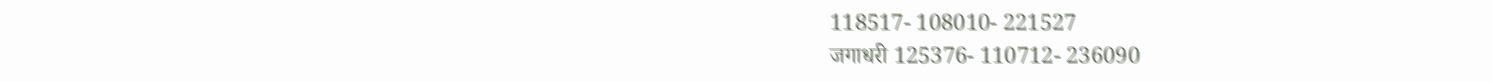118517- 108010- 221527
जगाधरी 125376- 110712- 236090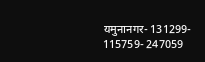यमुनानगर- 131299- 115759- 247059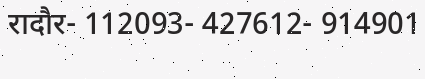रादौर- 112093- 427612- 914901